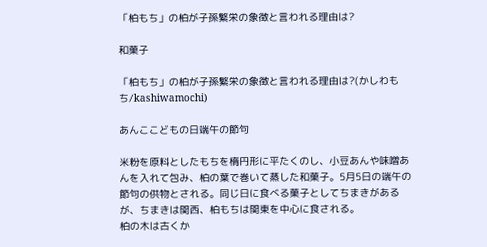「柏もち」の柏が子孫繁栄の象徴と言われる理由は?

和菓子

「柏もち」の柏が子孫繁栄の象徴と言われる理由は?(かしわもち/kashiwamochi)

あんここどもの日端午の節句

米粉を原料としたもちを楕円形に平たくのし、小豆あんや味噌あんを入れて包み、柏の葉で巻いて蒸した和菓子。5月5日の端午の節句の供物とされる。同じ日に食べる菓子としてちまきがあるが、ちまきは関西、柏もちは関東を中心に食される。
柏の木は古くか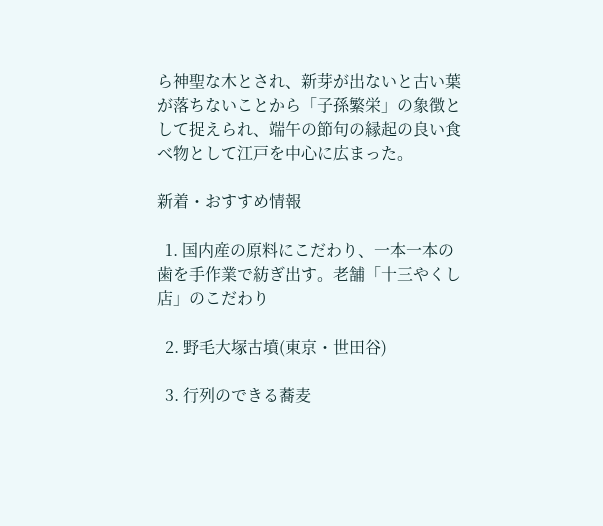ら神聖な木とされ、新芽が出ないと古い葉が落ちないことから「子孫繁栄」の象徴として捉えられ、端午の節句の縁起の良い食べ物として江戸を中心に広まった。

新着・おすすめ情報

  1. 国内産の原料にこだわり、一本一本の歯を手作業で紡ぎ出す。老舗「十三やくし店」のこだわり

  2. 野毛大塚古墳(東京・世田谷)

  3. 行列のできる蕎麦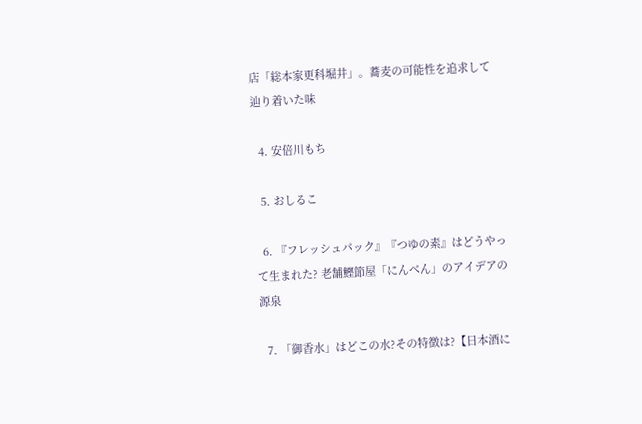店「総本家更科堀井」。蕎麦の可能性を追求して辿り着いた味

  4. 安倍川もち

  5. おしるこ

  6. 『フレッシュパック』『つゆの素』はどうやって生まれた? 老舗鰹節屋「にんべん」のアイデアの源泉

  7. 「御香水」はどこの水?その特徴は?【日本酒に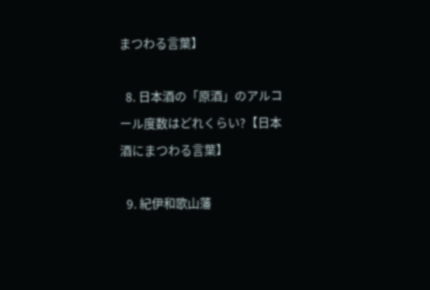まつわる言葉】

  8. 日本酒の「原酒」のアルコール度数はどれくらい?【日本酒にまつわる言葉】

  9. 紀伊和歌山藩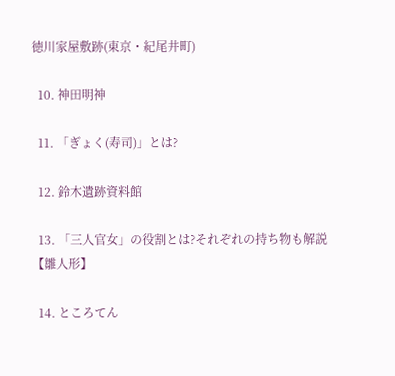徳川家屋敷跡(東京・紀尾井町)

  10. 神田明神

  11. 「ぎょく(寿司)」とは?

  12. 鈴木遺跡資料館

  13. 「三人官女」の役割とは?それぞれの持ち物も解説【雛人形】

  14. ところてん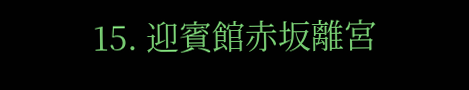15. 迎賓館赤坂離宮